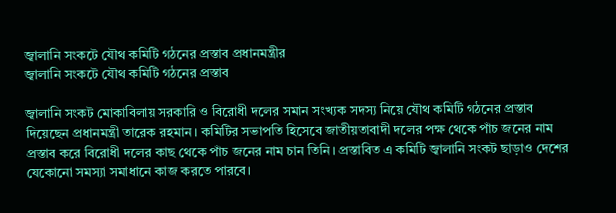জ্বালানি সংকটে যৌথ কমিটি গঠনের প্রস্তাব প্রধানমন্ত্রীর
জ্বালানি সংকটে যৌথ কমিটি গঠনের প্রস্তাব

জ্বালানি সংকট মোকাবিলায় সরকারি ও বিরোধী দলের সমান সংখ্যক সদস্য নিয়ে যৌথ কমিটি গঠনের প্রস্তাব দিয়েছেন প্রধানমন্ত্রী তারেক রহমান। কমিটির সভাপতি হিসেবে জাতীয়তাবাদী দলের পক্ষ থেকে পাঁচ জনের নাম প্রস্তাব করে বিরোধী দলের কাছ থেকে পাঁচ জনের নাম চান তিনি। প্রস্তাবিত এ কমিটি জ্বালানি সংকট ছাড়াও দেশের যেকোনো সমস্যা সমাধানে কাজ করতে পারবে।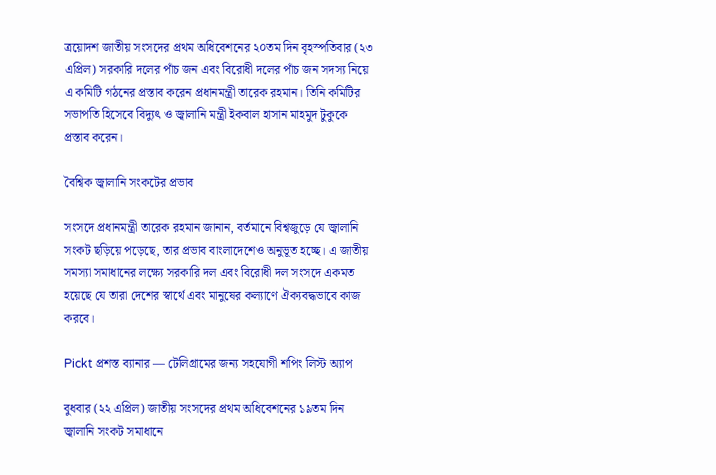ত্রয়োদশ জাতীয় সংসদের প্রথম অধিবেশনের ২০তম দিন বৃহস্পতিবার (২৩ এপ্রিল) সরকারি দলের পাঁচ জন এবং বিরোধী দলের পাঁচ জন সদস্য নিয়ে এ কমিটি গঠনের প্রস্তাব করেন প্রধানমন্ত্রী তারেক রহমান। তিনি কমিটির সভাপতি হিসেবে বিদ্যুৎ ও জ্বালানি মন্ত্রী ইকবাল হাসান মাহমুদ টুকুকে প্রস্তাব করেন।

বৈশ্বিক জ্বালানি সংকটের প্রভাব

সংসদে প্রধানমন্ত্রী তারেক রহমান জানান, বর্তমানে বিশ্বজুড়ে যে জ্বালানি সংকট ছড়িয়ে পড়েছে, তার প্রভাব বাংলাদেশেও অনুভূত হচ্ছে। এ জাতীয় সমস্যা সমাধানের লক্ষ্যে সরকারি দল এবং বিরোধী দল সংসদে একমত হয়েছে যে তারা দেশের স্বার্থে এবং মানুষের কল্যাণে ঐক্যবদ্ধভাবে কাজ করবে।

Pickt প্রশস্ত ব্যানার — টেলিগ্রামের জন্য সহযোগী শপিং লিস্ট অ্যাপ

বুধবার (২২ এপ্রিল) জাতীয় সংসদের প্রথম অধিবেশনের ১৯তম দিন জ্বালানি সংকট সমাধানে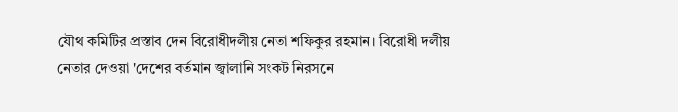যৌথ কমিটির প্রস্তাব দেন বিরোধীদলীয় নেতা শফিকুর রহমান। বিরোধী দলীয় নেতার দেওয়া 'দেশের বর্তমান জ্বালানি সংকট নিরসনে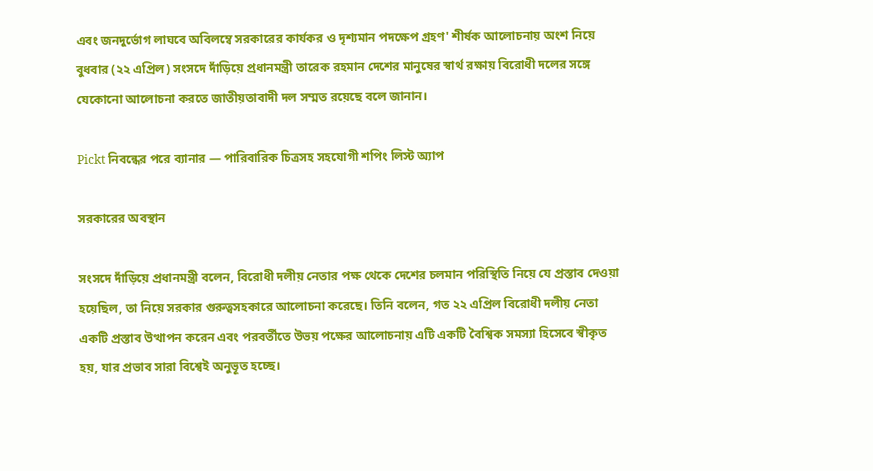এবং জনদুর্ভোগ লাঘবে অবিলম্বে সরকারের কার্যকর ও দৃশ্যমান পদক্ষেপ গ্রহণ' শীর্ষক আলোচনায় অংশ নিয়ে বুধবার (২২ এপ্রিল) সংসদে দাঁড়িয়ে প্রধানমন্ত্রী তারেক রহমান দেশের মানুষের স্বার্থ রক্ষায় বিরোধী দলের সঙ্গে যেকোনো আলোচনা করতে জাতীয়তাবাদী দল সম্মত রয়েছে বলে জানান।

Pickt নিবন্ধের পরে ব্যানার — পারিবারিক চিত্রসহ সহযোগী শপিং লিস্ট অ্যাপ

সরকারের অবস্থান

সংসদে দাঁড়িয়ে প্রধানমন্ত্রী বলেন, বিরোধী দলীয় নেতার পক্ষ থেকে দেশের চলমান পরিস্থিতি নিয়ে যে প্রস্তাব দেওয়া হয়েছিল, তা নিয়ে সরকার গুরুত্বসহকারে আলোচনা করেছে। তিনি বলেন, গত ২২ এপ্রিল বিরোধী দলীয় নেতা একটি প্রস্তাব উত্থাপন করেন এবং পরবর্তীতে উভয় পক্ষের আলোচনায় এটি একটি বৈশ্বিক সমস্যা হিসেবে স্বীকৃত হয়, যার প্রভাব সারা বিশ্বেই অনুভূত হচ্ছে।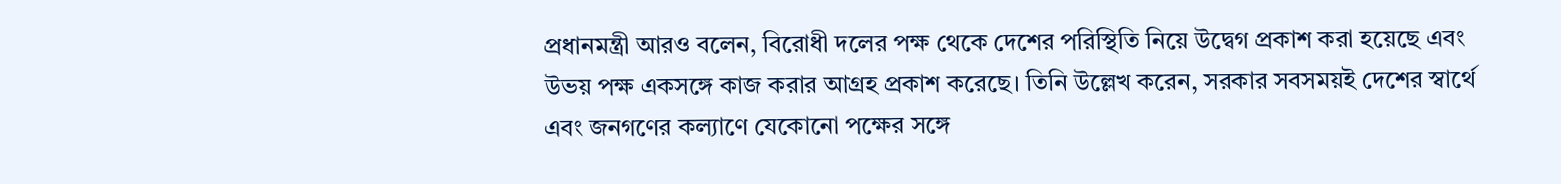প্রধানমন্ত্রী আরও বলেন, বিরোধী দলের পক্ষ থেকে দেশের পরিস্থিতি নিয়ে উদ্বেগ প্রকাশ করা হয়েছে এবং উভয় পক্ষ একসঙ্গে কাজ করার আগ্রহ প্রকাশ করেছে। তিনি উল্লেখ করেন, সরকার সবসময়ই দেশের স্বার্থে এবং জনগণের কল্যাণে যেকোনো পক্ষের সঙ্গে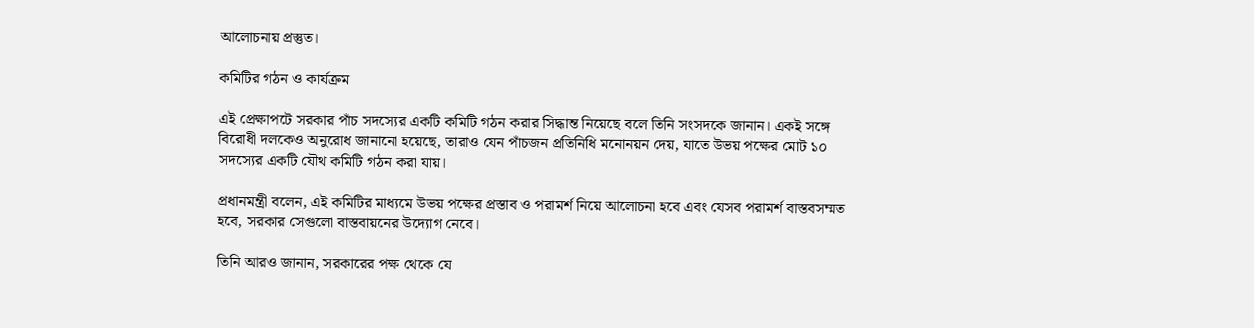আলোচনায় প্রস্তুত।

কমিটির গঠন ও কার্যক্রম

এই প্রেক্ষাপটে সরকার পাঁচ সদস্যের একটি কমিটি গঠন করার সিদ্ধান্ত নিয়েছে বলে তিনি সংসদকে জানান। একই সঙ্গে বিরোধী দলকেও অনুরোধ জানানো হয়েছে, তারাও যেন পাঁচজন প্রতিনিধি মনোনয়ন দেয়, যাতে উভয় পক্ষের মোট ১০ সদস্যের একটি যৌথ কমিটি গঠন করা যায়।

প্রধানমন্ত্রী বলেন, এই কমিটির মাধ্যমে উভয় পক্ষের প্রস্তাব ও পরামর্শ নিয়ে আলোচনা হবে এবং যেসব পরামর্শ বাস্তবসম্মত হবে, সরকার সেগুলো বাস্তবায়নের উদ্যোগ নেবে।

তিনি আরও জানান, সরকারের পক্ষ থেকে যে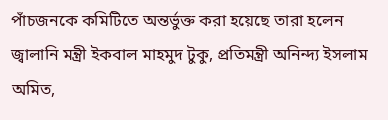পাঁচজনকে কমিটিতে অন্তর্ভুক্ত করা হয়েছে তারা হলেন জ্বালানি মন্ত্রী ইকবাল মাহমুদ টুকু, প্রতিমন্ত্রী অনিন্দ্য ইসলাম অমিত,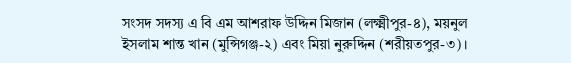সংসদ সদস্য এ বি এম আশরাফ উদ্দিন মিজান (লক্ষ্মীপুর-৪), ময়নুল ইসলাম শান্ত খান (মুন্সিগঞ্জ-২) এবং মিয়া নুরুদ্দিন (শরীয়তপুর-৩)।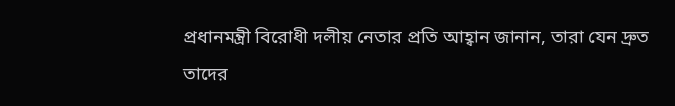প্রধানমন্ত্রী বিরোধী দলীয় নেতার প্রতি আহ্বান জানান, তারা যেন দ্রুত তাদের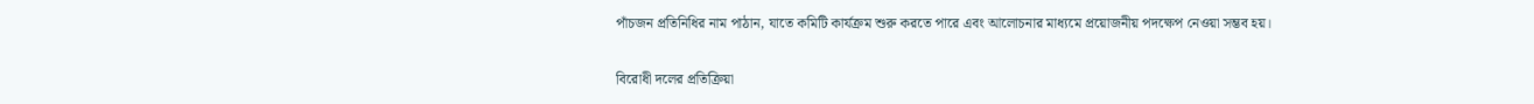পাঁচজন প্রতিনিধির নাম পাঠান, যাতে কমিটি কার্যক্রম শুরু করতে পারে এবং আলোচনার মাধ্যমে প্রয়োজনীয় পদক্ষেপ নেওয়া সম্ভব হয়।

বিরোধী দলের প্রতিক্রিয়া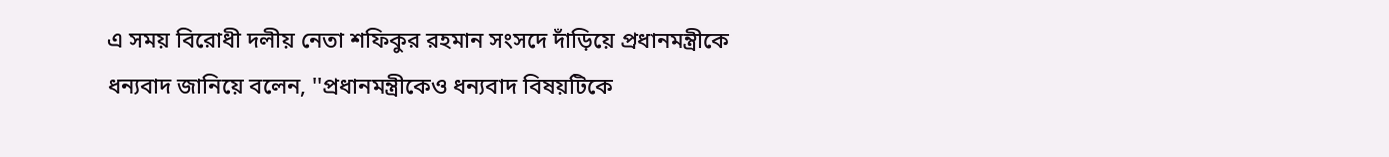এ সময় বিরোধী দলীয় নেতা শফিকুর রহমান সংসদে দাঁড়িয়ে প্রধানমন্ত্রীকে ধন্যবাদ জানিয়ে বলেন, ''প্রধানমন্ত্রীকেও ধন্যবাদ বিষয়টিকে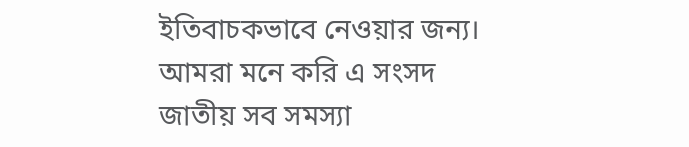ইতিবাচকভাবে নেওয়ার জন্য। আমরা মনে করি এ সংসদ জাতীয় সব সমস্যা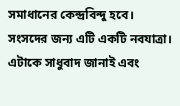সমাধানের কেন্দ্রবিন্দু হবে। সংসদের জন্য এটি একটি নবযাত্রা। এটাকে সাধুবাদ জানাই এবং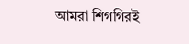আমরা শিগগিরই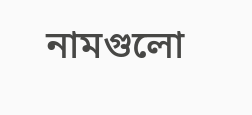নামগুলো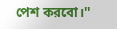পেশ করবো।''